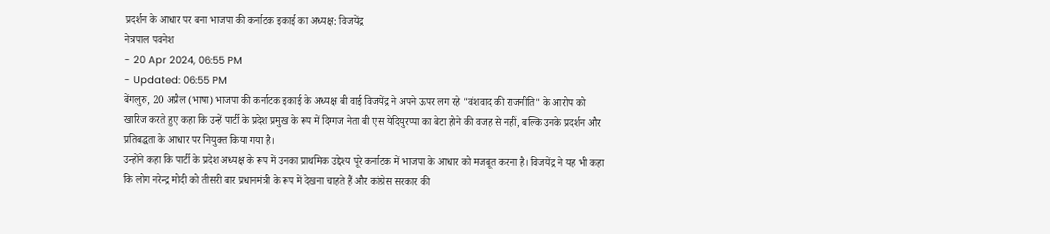प्रदर्शन के आधार पर बना भाजपा की कर्नाटक इकाई का अध्यक्ष: विजयेंद्र
नेत्रपाल पवनेश
- 20 Apr 2024, 06:55 PM
- Updated: 06:55 PM
बेंगलुरु, 20 अप्रैल (भाषा) भाजपा की कर्नाटक इकाई के अध्यक्ष बी वाई विजयेंद्र ने अपने ऊपर लग रहे "वंशवाद की राजनीति" के आरोप को खारिज करते हुए कहा कि उन्हें पार्टी के प्रदेश प्रमुख के रूप में दिग्गज नेता बी एस येदियुरप्पा का बेटा होने की वजह से नहीं, बल्कि उनके प्रदर्शन और प्रतिबद्धता के आधार पर नियुक्त किया गया है।
उन्होंने कहा कि पार्टी के प्रदेश अध्यक्ष के रूप में उनका प्राथमिक उद्देश्य पूरे कर्नाटक में भाजपा के आधार को मजबूत करना है। विजयेंद्र ने यह भी कहा कि लोग नरेन्द्र मोदी को तीसरी बार प्रधानमंत्री के रूप में देखना चाहते हैं और कांग्रेस सरकार की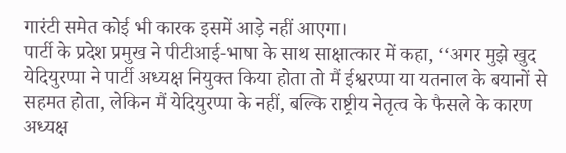गारंटी समेत कोई भी कारक इसमें आड़े नहीं आएगा।
पार्टी के प्रदेश प्रमुख ने पीटीआई-भाषा के साथ साक्षात्कार में कहा, ‘‘अगर मुझे खुद येदियुरप्पा ने पार्टी अध्यक्ष नियुक्त किया होता तो मैं ईश्वरप्पा या यतनाल के बयानों से सहमत होता, लेकिन मैं येदियुरप्पा के नहीं, बल्कि राष्ट्रीय नेतृत्व के फैसले के कारण अध्यक्ष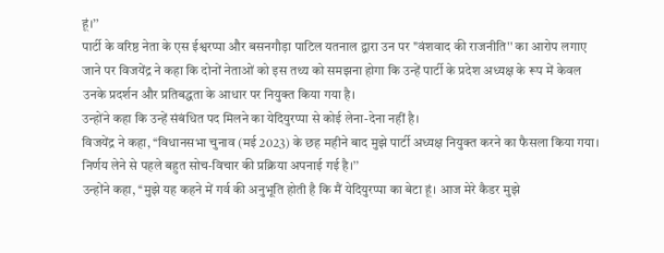हूं।’’
पार्टी के वरिष्ठ नेता के एस ईश्वरप्पा और बसनगौड़ा पाटिल यतनाल द्वारा उन पर ''वंशवाद की राजनीति'' का आरोप लगाए जाने पर विजयेंद्र ने कहा कि दोनों नेताओं को इस तथ्य को समझना होगा कि उन्हें पार्टी के प्रदेश अध्यक्ष के रूप में केवल उनके प्रदर्शन और प्रतिबद्धता के आधार पर नियुक्त किया गया है।
उन्होंने कहा कि उन्हें संबंधित पद मिलने का येदियुरप्पा से कोई लेना-देना नहीं है।
विजयेंद्र ने कहा, ‘‘विधानसभा चुनाव (मई 2023) के छह महीने बाद मुझे पार्टी अध्यक्ष नियुक्त करने का फैसला किया गया। निर्णय लेने से पहले बहुत सोच-विचार की प्रक्रिया अपनाई गई है।’’
उन्होंने कहा, ‘‘मुझे यह कहने में गर्व की अनुभूति होती है कि मैं येदियुरप्पा का बेटा हूं। आज मेरे कैडर मुझे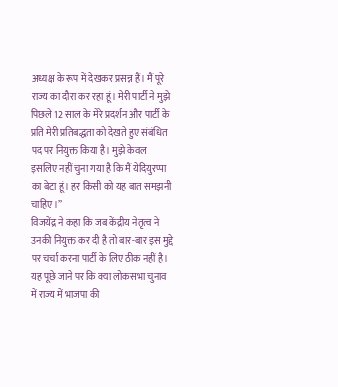अध्यक्ष के रूप में देखकर प्रसन्न हैं। मैं पूरे राज्य का दौरा कर रहा हूं। मेरी पार्टी ने मुझे पिछले 12 साल के मेरे प्रदर्शन और पार्टी के प्रति मेरी प्रतिबद्धता को देखते हुए संबंधित पद पर नियुक्त किया है। मुझे केवल इसलिए नहीं चुना गया है कि मैं येदियुरप्पा का बेटा हूं। हर किसी को यह बात समझनी चाहिए।’’
विजयेंद्र ने कहा कि जब केंद्रीय नेतृत्व ने उनकी नियुक्त कर दी है तो बार-बार इस मुद्दे पर चर्चा करना पार्टी के लिए ठीक नहीं है।
यह पूछे जाने पर कि क्या लोकसभा चुनाव में राज्य में भाजपा की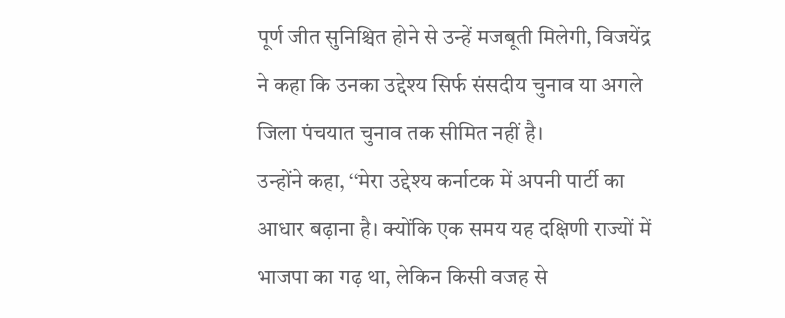पूर्ण जीत सुनिश्चित होने से उन्हें मजबूती मिलेगी, विजयेंद्र ने कहा कि उनका उद्देश्य सिर्फ संसदीय चुनाव या अगले जिला पंचयात चुनाव तक सीमित नहीं है।
उन्होंने कहा, ‘‘मेरा उद्देश्य कर्नाटक में अपनी पार्टी का आधार बढ़ाना है। क्योंकि एक समय यह दक्षिणी राज्यों में भाजपा का गढ़ था, लेकिन किसी वजह से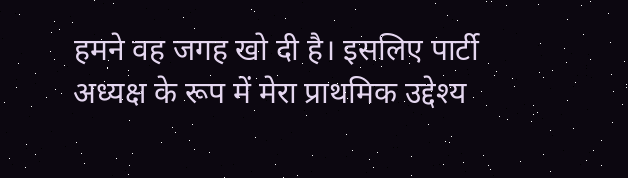हमने वह जगह खो दी है। इसलिए पार्टी अध्यक्ष के रूप में मेरा प्राथमिक उद्देश्य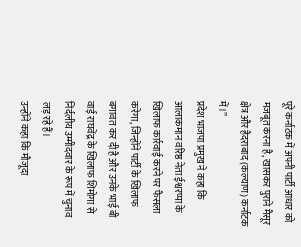पूरे कर्नाटक में अपनी पार्टी आधार को मजबूत करना है, खासकर पुराने मैसूर क्षेत्र और हैदराबाद (कल्याण) कर्नाटक में।’’
प्रदेश भाजपा प्रमुख ने कहा कि आलाकमान वरिष्ठ नेता ईश्वरप्पा के खिलाफ कार्रवाई करने पर फैसला करेगा, जिन्होंने पार्टी के खिलाफ बगावत कर दी है और उनके भाई बी वाई राघवेंद्र के खिलाफ शिमोगा से निर्दलीय उम्मीदवार के रूप में चुनाव लड़ रहे हैं।
उन्होंने कहा कि मौजूदा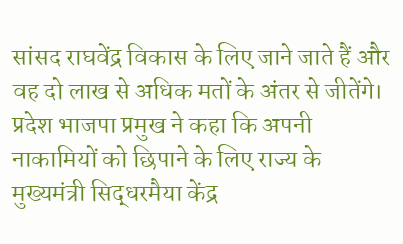सांसद राघवेंद्र विकास के लिए जाने जाते हैं और वह दो लाख से अधिक मतों के अंतर से जीतेंगे।
प्रदेश भाजपा प्रमुख ने कहा कि अपनी नाकामियों को छिपाने के लिए राज्य के मुख्यमंत्री सिद्धरमैया केंद्र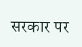सरकार पर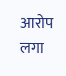आरोप लगा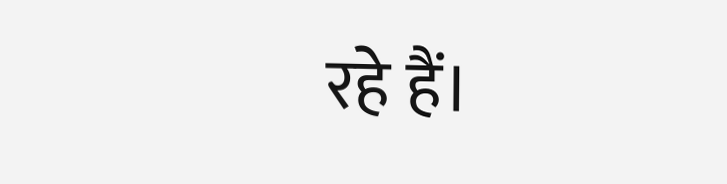रहे हैं।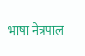भाषा नेत्रपाल